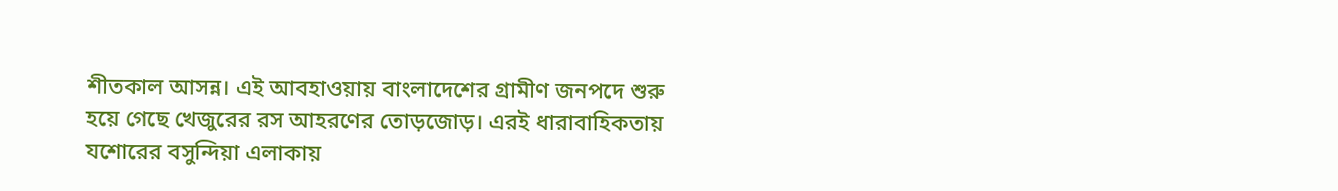শীতকাল আসন্ন। এই আবহাওয়ায় বাংলাদেশের গ্রামীণ জনপদে শুরু হয়ে গেছে খেজুরের রস আহরণের তোড়জোড়। এরই ধারাবাহিকতায় যশোরের বসুন্দিয়া এলাকায়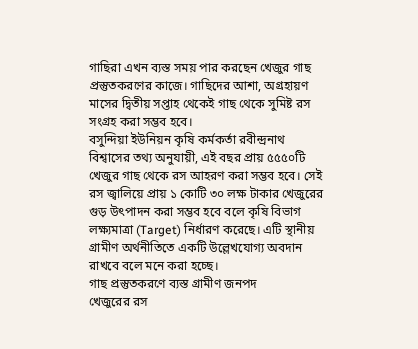গাছিরা এখন ব্যস্ত সময় পার করছেন খেজুর গাছ প্রস্তুতকরণের কাজে। গাছিদের আশা, অগ্রহায়ণ মাসের দ্বিতীয় সপ্তাহ থেকেই গাছ থেকে সুমিষ্ট রস সংগ্রহ করা সম্ভব হবে।
বসুন্দিয়া ইউনিয়ন কৃষি কর্মকর্তা রবীন্দ্রনাথ বিশ্বাসের তথ্য অনুযায়ী, এই বছর প্রায় ৫৫৫০টি খেজুর গাছ থেকে রস আহরণ করা সম্ভব হবে। সেই রস জ্বালিয়ে প্রায় ১ কোটি ৩০ লক্ষ টাকার খেজুরের গুড় উৎপাদন করা সম্ভব হবে বলে কৃষি বিভাগ লক্ষ্যমাত্রা (Target) নির্ধারণ করেছে। এটি স্থানীয় গ্রামীণ অর্থনীতিতে একটি উল্লেখযোগ্য অবদান রাখবে বলে মনে করা হচ্ছে।
গাছ প্রস্তুতকরণে ব্যস্ত গ্রামীণ জনপদ
খেজুরের রস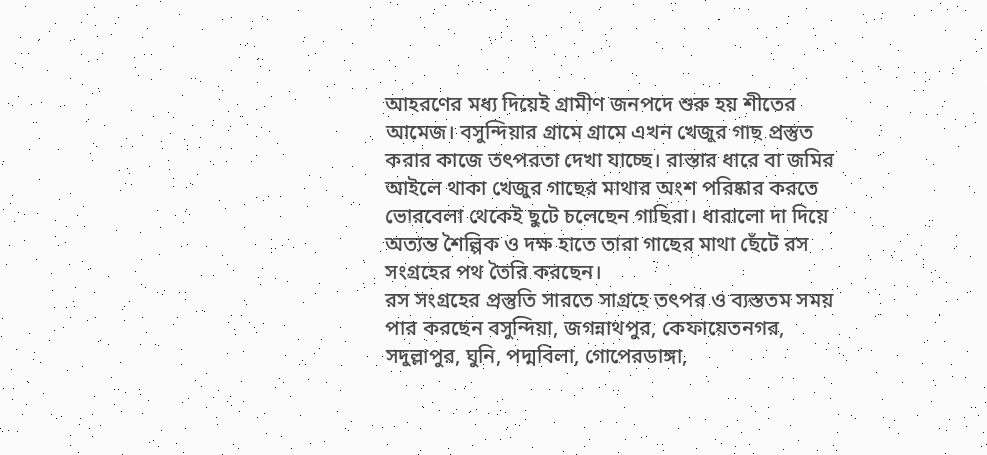আহরণের মধ্য দিয়েই গ্রামীণ জনপদে শুরু হয় শীতের আমেজ। বসুন্দিয়ার গ্রামে গ্রামে এখন খেজুর গাছ প্রস্তুত করার কাজে তৎপরতা দেখা যাচ্ছে। রাস্তার ধারে বা জমির আইলে থাকা খেজুর গাছের মাথার অংশ পরিষ্কার করতে ভোরবেলা থেকেই ছুটে চলেছেন গাছিরা। ধারালো দা দিয়ে অত্যন্ত শৈল্পিক ও দক্ষ হাতে তারা গাছের মাথা ছেঁটে রস সংগ্রহের পথ তৈরি করছেন।
রস সংগ্রহের প্রস্তুতি সারতে সাগ্রহে তৎপর ও ব্যস্ততম সময় পার করছেন বসুন্দিয়া, জগন্নাথপুর, কেফায়েতনগর, সদুল্লাপুর, ঘুনি, পদ্মবিলা, গোপেরডাঙ্গা,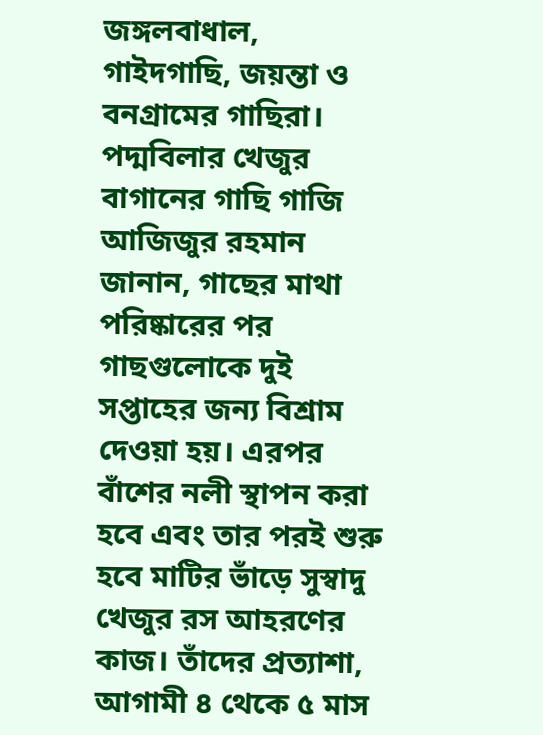জঙ্গলবাধাল, গাইদগাছি, জয়ন্তা ও বনগ্রামের গাছিরা।
পদ্মবিলার খেজুর বাগানের গাছি গাজি আজিজুর রহমান জানান, গাছের মাথা পরিষ্কারের পর গাছগুলোকে দুই সপ্তাহের জন্য বিশ্রাম দেওয়া হয়। এরপর বাঁশের নলী স্থাপন করা হবে এবং তার পরই শুরু হবে মাটির ভাঁড়ে সুস্বাদু খেজুর রস আহরণের কাজ। তাঁদের প্রত্যাশা, আগামী ৪ থেকে ৫ মাস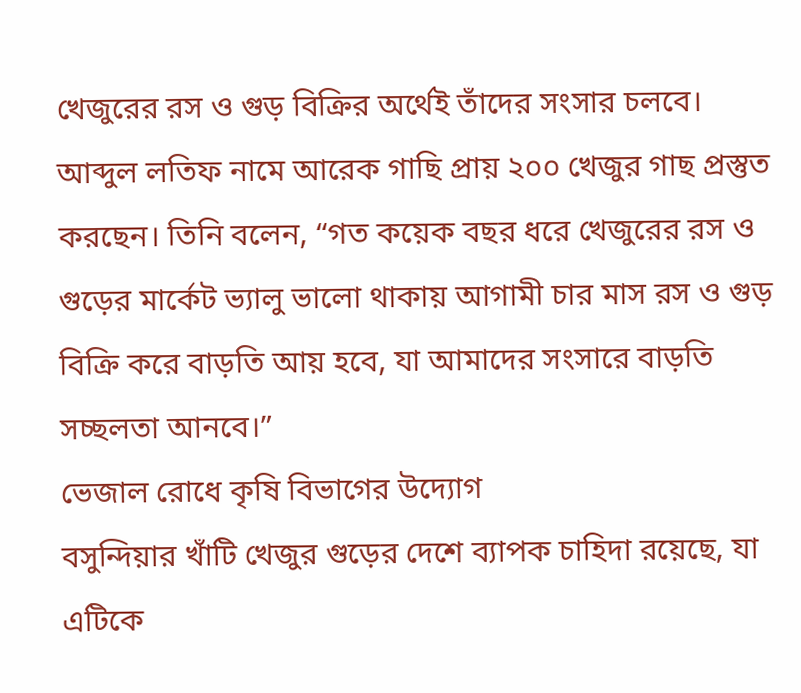খেজুরের রস ও গুড় বিক্রির অর্থেই তাঁদের সংসার চলবে।
আব্দুল লতিফ নামে আরেক গাছি প্রায় ২০০ খেজুর গাছ প্রস্তুত করছেন। তিনি বলেন, “গত কয়েক বছর ধরে খেজুরের রস ও গুড়ের মার্কেট ভ্যালু ভালো থাকায় আগামী চার মাস রস ও গুড় বিক্রি করে বাড়তি আয় হবে, যা আমাদের সংসারে বাড়তি সচ্ছলতা আনবে।”
ভেজাল রোধে কৃষি বিভাগের উদ্যোগ
বসুন্দিয়ার খাঁটি খেজুর গুড়ের দেশে ব্যাপক চাহিদা রয়েছে, যা এটিকে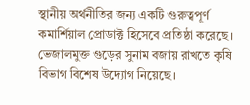স্থানীয় অর্থনীতির জন্য একটি গুরুত্বপূর্ণ কমার্শিয়াল প্রোডাক্ট হিসেবে প্রতিষ্ঠা করেছে। ভেজালমুক্ত গুড়ের সুনাম বজায় রাখতে কৃষি বিভাগ বিশেষ উদ্যোগ নিয়েছে।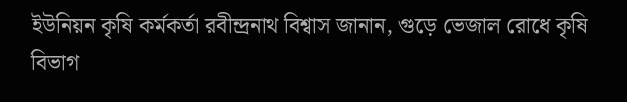ইউনিয়ন কৃষি কর্মকর্তা রবীন্দ্রনাথ বিশ্বাস জানান, গুড়ে ভেজাল রোধে কৃষি বিভাগ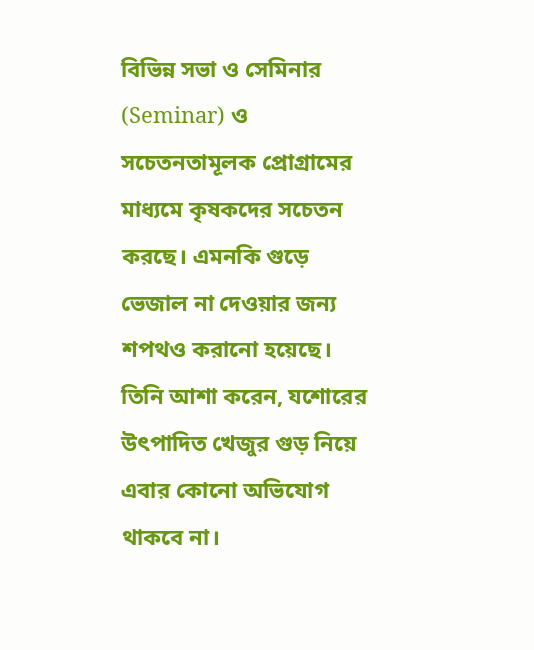বিভিন্ন সভা ও সেমিনার (Seminar) ও সচেতনতামূলক প্রোগ্রামের মাধ্যমে কৃষকদের সচেতন করছে। এমনকি গুড়ে ভেজাল না দেওয়ার জন্য শপথও করানো হয়েছে। তিনি আশা করেন, যশোরের উৎপাদিত খেজুর গুড় নিয়ে এবার কোনো অভিযোগ থাকবে না।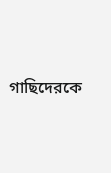গাছিদেরকে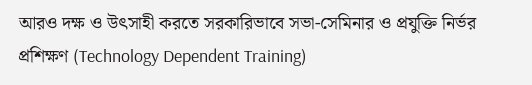আরও দক্ষ ও উৎসাহী করতে সরকারিভাবে সভা-সেমিনার ও প্রযুক্তি নির্ভর প্রশিক্ষণ (Technology Dependent Training)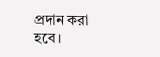প্রদান করা হবে।